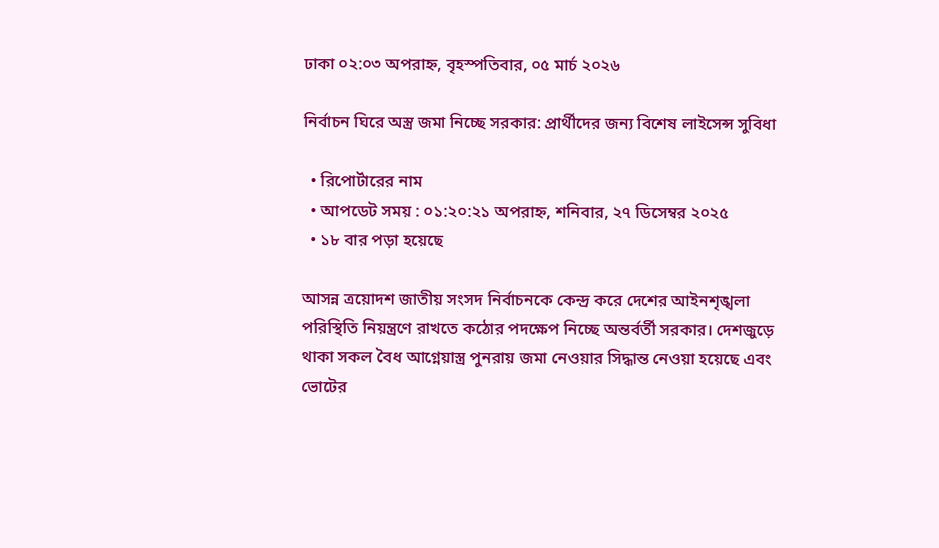ঢাকা ০২:০৩ অপরাহ্ন, বৃহস্পতিবার, ০৫ মার্চ ২০২৬

নির্বাচন ঘিরে অস্ত্র জমা নিচ্ছে সরকার: প্রার্থীদের জন্য বিশেষ লাইসেন্স সুবিধা

  • রিপোর্টারের নাম
  • আপডেট সময় : ০১:২০:২১ অপরাহ্ন, শনিবার, ২৭ ডিসেম্বর ২০২৫
  • ১৮ বার পড়া হয়েছে

আসন্ন ত্রয়োদশ জাতীয় সংসদ নির্বাচনকে কেন্দ্র করে দেশের আইনশৃঙ্খলা পরিস্থিতি নিয়ন্ত্রণে রাখতে কঠোর পদক্ষেপ নিচ্ছে অন্তর্বর্তী সরকার। দেশজুড়ে থাকা সকল বৈধ আগ্নেয়াস্ত্র পুনরায় জমা নেওয়ার সিদ্ধান্ত নেওয়া হয়েছে এবং ভোটের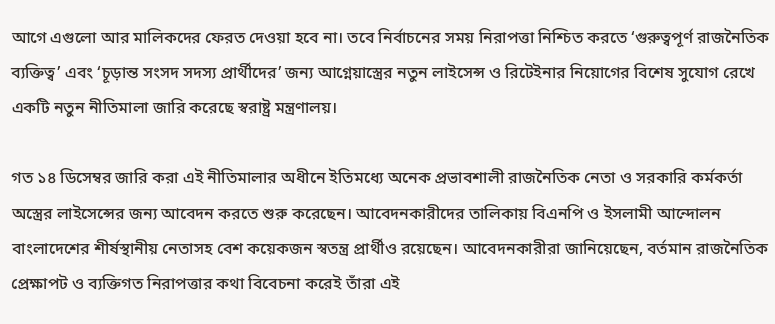আগে এগুলো আর মালিকদের ফেরত দেওয়া হবে না। তবে নির্বাচনের সময় নিরাপত্তা নিশ্চিত করতে ‘গুরুত্বপূর্ণ রাজনৈতিক ব্যক্তিত্ব’ এবং ‘চূড়ান্ত সংসদ সদস্য প্রার্থীদের’ জন্য আগ্নেয়াস্ত্রের নতুন লাইসেন্স ও রিটেইনার নিয়োগের বিশেষ সুযোগ রেখে একটি নতুন নীতিমালা জারি করেছে স্বরাষ্ট্র মন্ত্রণালয়।

গত ১৪ ডিসেম্বর জারি করা এই নীতিমালার অধীনে ইতিমধ্যে অনেক প্রভাবশালী রাজনৈতিক নেতা ও সরকারি কর্মকর্তা অস্ত্রের লাইসেন্সের জন্য আবেদন করতে শুরু করেছেন। আবেদনকারীদের তালিকায় বিএনপি ও ইসলামী আন্দোলন বাংলাদেশের শীর্ষস্থানীয় নেতাসহ বেশ কয়েকজন স্বতন্ত্র প্রার্থীও রয়েছেন। আবেদনকারীরা জানিয়েছেন, বর্তমান রাজনৈতিক প্রেক্ষাপট ও ব্যক্তিগত নিরাপত্তার কথা বিবেচনা করেই তাঁরা এই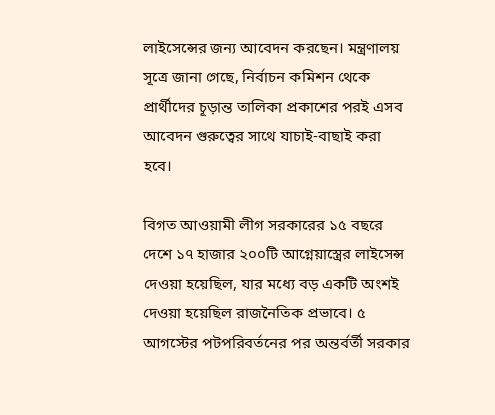লাইসেন্সের জন্য আবেদন করছেন। মন্ত্রণালয় সূত্রে জানা গেছে, নির্বাচন কমিশন থেকে প্রার্থীদের চূড়ান্ত তালিকা প্রকাশের পরই এসব আবেদন গুরুত্বের সাথে যাচাই-বাছাই করা হবে।

বিগত আওয়ামী লীগ সরকারের ১৫ বছরে দেশে ১৭ হাজার ২০০টি আগ্নেয়াস্ত্রের লাইসেন্স দেওয়া হয়েছিল, যার মধ্যে বড় একটি অংশই দেওয়া হয়েছিল রাজনৈতিক প্রভাবে। ৫ আগস্টের পটপরিবর্তনের পর অন্তর্বর্তী সরকার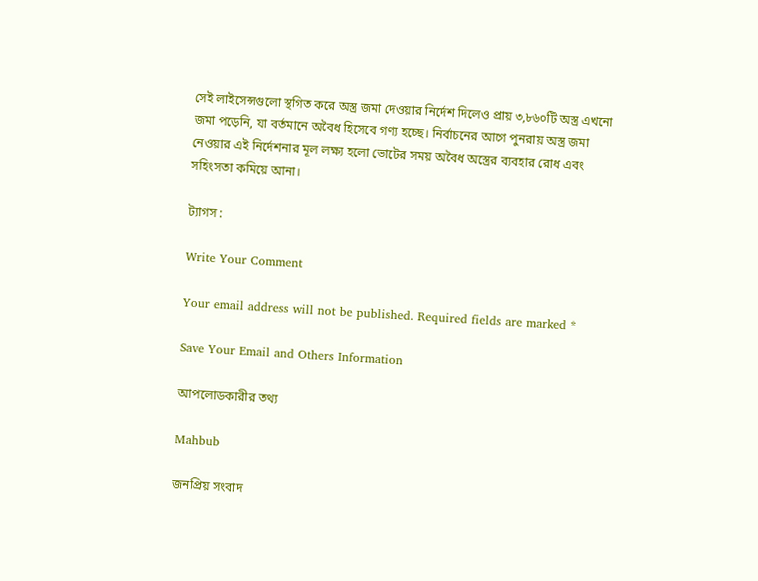সেই লাইসেন্সগুলো স্থগিত করে অস্ত্র জমা দেওয়ার নির্দেশ দিলেও প্রায় ৩,৮৬০টি অস্ত্র এখনো জমা পড়েনি, যা বর্তমানে অবৈধ হিসেবে গণ্য হচ্ছে। নির্বাচনের আগে পুনরায় অস্ত্র জমা নেওয়ার এই নির্দেশনার মূল লক্ষ্য হলো ভোটের সময় অবৈধ অস্ত্রের ব্যবহার রোধ এবং সহিংসতা কমিয়ে আনা।

ট্যাগস :

Write Your Comment

Your email address will not be published. Required fields are marked *

Save Your Email and Others Information

আপলোডকারীর তথ্য

Mahbub

জনপ্রিয় সংবাদ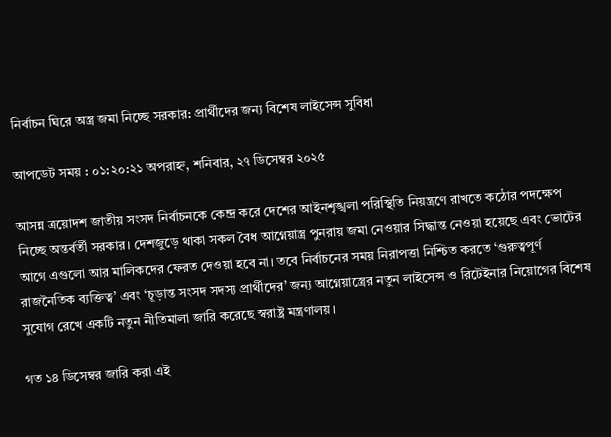নির্বাচন ঘিরে অস্ত্র জমা নিচ্ছে সরকার: প্রার্থীদের জন্য বিশেষ লাইসেন্স সুবিধা

আপডেট সময় : ০১:২০:২১ অপরাহ্ন, শনিবার, ২৭ ডিসেম্বর ২০২৫

আসন্ন ত্রয়োদশ জাতীয় সংসদ নির্বাচনকে কেন্দ্র করে দেশের আইনশৃঙ্খলা পরিস্থিতি নিয়ন্ত্রণে রাখতে কঠোর পদক্ষেপ নিচ্ছে অন্তর্বর্তী সরকার। দেশজুড়ে থাকা সকল বৈধ আগ্নেয়াস্ত্র পুনরায় জমা নেওয়ার সিদ্ধান্ত নেওয়া হয়েছে এবং ভোটের আগে এগুলো আর মালিকদের ফেরত দেওয়া হবে না। তবে নির্বাচনের সময় নিরাপত্তা নিশ্চিত করতে ‘গুরুত্বপূর্ণ রাজনৈতিক ব্যক্তিত্ব’ এবং ‘চূড়ান্ত সংসদ সদস্য প্রার্থীদের’ জন্য আগ্নেয়াস্ত্রের নতুন লাইসেন্স ও রিটেইনার নিয়োগের বিশেষ সুযোগ রেখে একটি নতুন নীতিমালা জারি করেছে স্বরাষ্ট্র মন্ত্রণালয়।

গত ১৪ ডিসেম্বর জারি করা এই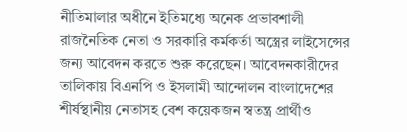নীতিমালার অধীনে ইতিমধ্যে অনেক প্রভাবশালী রাজনৈতিক নেতা ও সরকারি কর্মকর্তা অস্ত্রের লাইসেন্সের জন্য আবেদন করতে শুরু করেছেন। আবেদনকারীদের তালিকায় বিএনপি ও ইসলামী আন্দোলন বাংলাদেশের শীর্ষস্থানীয় নেতাসহ বেশ কয়েকজন স্বতন্ত্র প্রার্থীও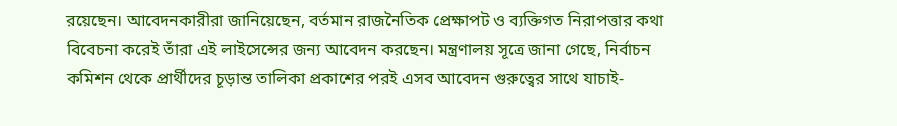রয়েছেন। আবেদনকারীরা জানিয়েছেন, বর্তমান রাজনৈতিক প্রেক্ষাপট ও ব্যক্তিগত নিরাপত্তার কথা বিবেচনা করেই তাঁরা এই লাইসেন্সের জন্য আবেদন করছেন। মন্ত্রণালয় সূত্রে জানা গেছে, নির্বাচন কমিশন থেকে প্রার্থীদের চূড়ান্ত তালিকা প্রকাশের পরই এসব আবেদন গুরুত্বের সাথে যাচাই-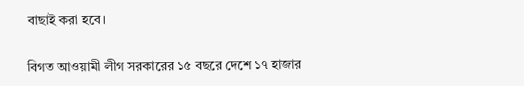বাছাই করা হবে।

বিগত আওয়ামী লীগ সরকারের ১৫ বছরে দেশে ১৭ হাজার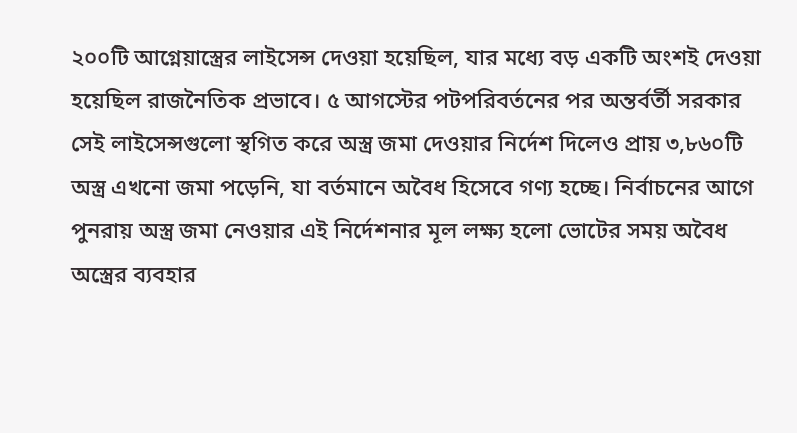২০০টি আগ্নেয়াস্ত্রের লাইসেন্স দেওয়া হয়েছিল, যার মধ্যে বড় একটি অংশই দেওয়া হয়েছিল রাজনৈতিক প্রভাবে। ৫ আগস্টের পটপরিবর্তনের পর অন্তর্বর্তী সরকার সেই লাইসেন্সগুলো স্থগিত করে অস্ত্র জমা দেওয়ার নির্দেশ দিলেও প্রায় ৩,৮৬০টি অস্ত্র এখনো জমা পড়েনি, যা বর্তমানে অবৈধ হিসেবে গণ্য হচ্ছে। নির্বাচনের আগে পুনরায় অস্ত্র জমা নেওয়ার এই নির্দেশনার মূল লক্ষ্য হলো ভোটের সময় অবৈধ অস্ত্রের ব্যবহার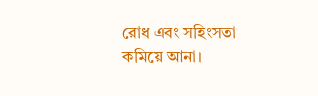রোধ এবং সহিংসতা কমিয়ে আনা।